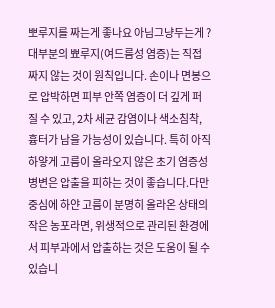뽀루지를 짜는게 좋나요 아님그냥두는게 ?
대부분의 뾰루지(여드름성 염증)는 직접 짜지 않는 것이 원칙입니다. 손이나 면봉으로 압박하면 피부 안쪽 염증이 더 깊게 퍼질 수 있고, 2차 세균 감염이나 색소침착, 흉터가 남을 가능성이 있습니다. 특히 아직 하얗게 고름이 올라오지 않은 초기 염증성 병변은 압출을 피하는 것이 좋습니다.다만 중심에 하얀 고름이 분명히 올라온 상태의 작은 농포라면, 위생적으로 관리된 환경에서 피부과에서 압출하는 것은 도움이 될 수 있습니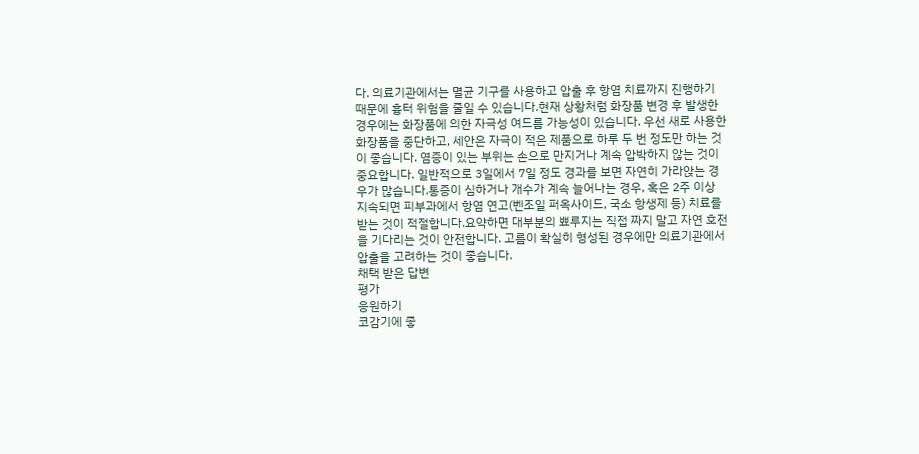다. 의료기관에서는 멸균 기구를 사용하고 압출 후 항염 치료까지 진행하기 때문에 흉터 위험을 줄일 수 있습니다.현재 상황처럼 화장품 변경 후 발생한 경우에는 화장품에 의한 자극성 여드름 가능성이 있습니다. 우선 새로 사용한 화장품을 중단하고, 세안은 자극이 적은 제품으로 하루 두 번 정도만 하는 것이 좋습니다. 염증이 있는 부위는 손으로 만지거나 계속 압박하지 않는 것이 중요합니다. 일반적으로 3일에서 7일 정도 경과를 보면 자연히 가라앉는 경우가 많습니다.통증이 심하거나 개수가 계속 늘어나는 경우, 혹은 2주 이상 지속되면 피부과에서 항염 연고(벤조일 퍼옥사이드, 국소 항생제 등) 치료를 받는 것이 적절합니다.요약하면 대부분의 뾰루지는 직접 짜지 말고 자연 호전을 기다리는 것이 안전합니다. 고름이 확실히 형성된 경우에만 의료기관에서 압출을 고려하는 것이 좋습니다.
채택 받은 답변
평가
응원하기
코감기에 좋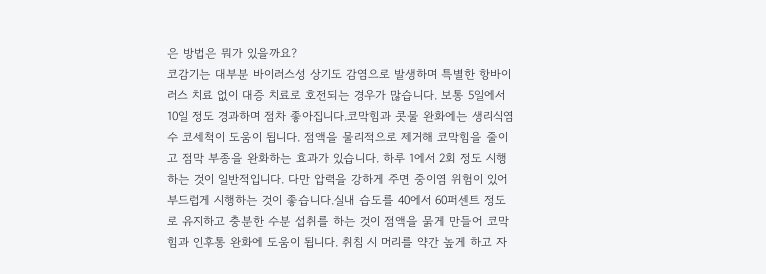은 방법은 뭐가 있을까요?
코감기는 대부분 바이러스성 상기도 감염으로 발생하며 특별한 항바이러스 치료 없이 대증 치료로 호전되는 경우가 많습니다. 보통 5일에서 10일 정도 경과하며 점차 좋아집니다.코막힘과 콧물 완화에는 생리식염수 코세척이 도움이 됩니다. 점액을 물리적으로 제거해 코막힘을 줄이고 점막 부종을 완화하는 효과가 있습니다. 하루 1에서 2회 정도 시행하는 것이 일반적입니다. 다만 압력을 강하게 주면 중이염 위험이 있어 부드럽게 시행하는 것이 좋습니다.실내 습도를 40에서 60퍼센트 정도로 유지하고 충분한 수분 섭취를 하는 것이 점액을 묽게 만들어 코막힘과 인후통 완화에 도움이 됩니다. 취침 시 머리를 약간 높게 하고 자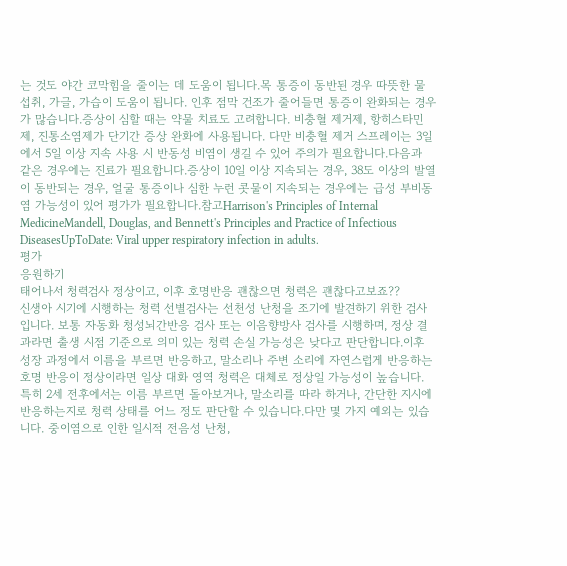는 것도 야간 코막힘을 줄이는 데 도움이 됩니다.목 통증이 동반된 경우 따뜻한 물 섭취, 가글, 가습이 도움이 됩니다. 인후 점막 건조가 줄어들면 통증이 완화되는 경우가 많습니다.증상이 심할 때는 약물 치료도 고려합니다. 비충혈 제거제, 항히스타민제, 진통소염제가 단기간 증상 완화에 사용됩니다. 다만 비충혈 제거 스프레이는 3일에서 5일 이상 지속 사용 시 반동성 비염이 생길 수 있어 주의가 필요합니다.다음과 같은 경우에는 진료가 필요합니다.증상이 10일 이상 지속되는 경우, 38도 이상의 발열이 동반되는 경우, 얼굴 통증이나 심한 누런 콧물이 지속되는 경우에는 급성 부비동염 가능성이 있어 평가가 필요합니다.참고Harrison's Principles of Internal MedicineMandell, Douglas, and Bennett's Principles and Practice of Infectious DiseasesUpToDate: Viral upper respiratory infection in adults.
평가
응원하기
태어나서 청력검사 정상이고, 이후 호명반응 괜찮으면 청력은 괜찮다고보죠??
신생아 시기에 시행하는 청력 선별검사는 선천성 난청을 조기에 발견하기 위한 검사입니다. 보통 자동화 청성뇌간반응 검사 또는 이음향방사 검사를 시행하며, 정상 결과라면 출생 시점 기준으로 의미 있는 청력 손실 가능성은 낮다고 판단합니다.이후 성장 과정에서 이름을 부르면 반응하고, 말소리나 주변 소리에 자연스럽게 반응하는 호명 반응이 정상이라면 일상 대화 영역 청력은 대체로 정상일 가능성이 높습니다. 특히 2세 전후에서는 이름 부르면 돌아보거나, 말소리를 따라 하거나, 간단한 지시에 반응하는지로 청력 상태를 어느 정도 판단할 수 있습니다.다만 몇 가지 예외는 있습니다. 중이염으로 인한 일시적 전음성 난청,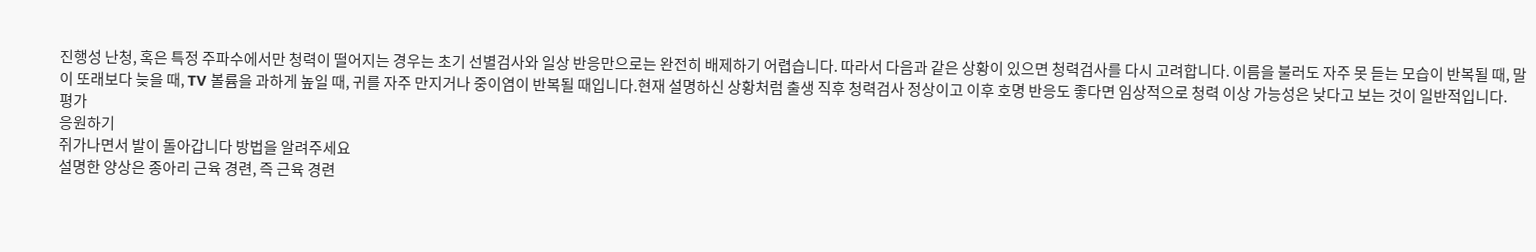진행성 난청, 혹은 특정 주파수에서만 청력이 떨어지는 경우는 초기 선별검사와 일상 반응만으로는 완전히 배제하기 어렵습니다. 따라서 다음과 같은 상황이 있으면 청력검사를 다시 고려합니다. 이름을 불러도 자주 못 듣는 모습이 반복될 때, 말이 또래보다 늦을 때, TV 볼륨을 과하게 높일 때, 귀를 자주 만지거나 중이염이 반복될 때입니다.현재 설명하신 상황처럼 출생 직후 청력검사 정상이고 이후 호명 반응도 좋다면 임상적으로 청력 이상 가능성은 낮다고 보는 것이 일반적입니다.
평가
응원하기
쥐가나면서 발이 돌아갑니다 방법을 알려주세요
설명한 양상은 종아리 근육 경련, 즉 근육 경련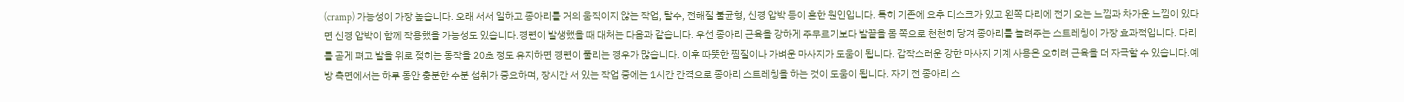(cramp) 가능성이 가장 높습니다. 오래 서서 일하고 종아리를 거의 움직이지 않는 작업, 탈수, 전해질 불균형, 신경 압박 등이 흔한 원인입니다. 특히 기존에 요추 디스크가 있고 왼쪽 다리에 전기 오는 느낌과 차가운 느낌이 있다면 신경 압박이 함께 작용했을 가능성도 있습니다.경련이 발생했을 때 대처는 다음과 같습니다. 우선 종아리 근육을 강하게 주무르기보다 발끝을 몸 쪽으로 천천히 당겨 종아리를 늘려주는 스트레칭이 가장 효과적입니다. 다리를 곧게 펴고 발을 위로 젖히는 동작을 20초 정도 유지하면 경련이 풀리는 경우가 많습니다. 이후 따뜻한 찜질이나 가벼운 마사지가 도움이 됩니다. 갑작스러운 강한 마사지 기계 사용은 오히려 근육을 더 자극할 수 있습니다.예방 측면에서는 하루 동안 충분한 수분 섭취가 중요하며, 장시간 서 있는 작업 중에는 1시간 간격으로 종아리 스트레칭을 하는 것이 도움이 됩니다. 자기 전 종아리 스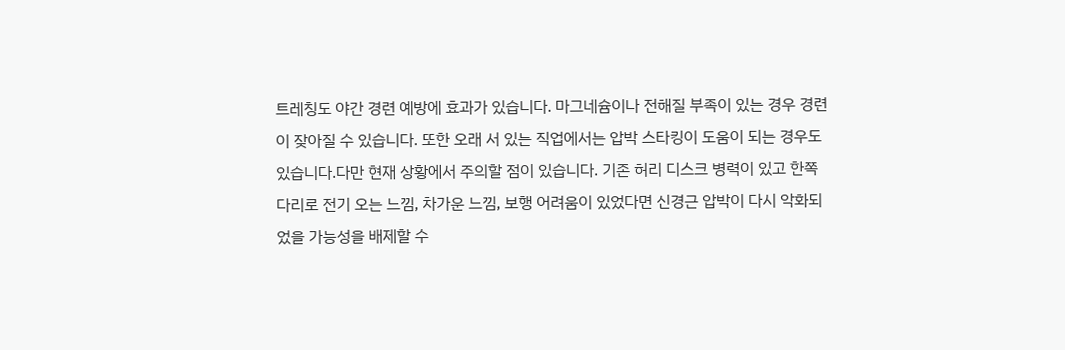트레칭도 야간 경련 예방에 효과가 있습니다. 마그네슘이나 전해질 부족이 있는 경우 경련이 잦아질 수 있습니다. 또한 오래 서 있는 직업에서는 압박 스타킹이 도움이 되는 경우도 있습니다.다만 현재 상황에서 주의할 점이 있습니다. 기존 허리 디스크 병력이 있고 한쪽 다리로 전기 오는 느낌, 차가운 느낌, 보행 어려움이 있었다면 신경근 압박이 다시 악화되었을 가능성을 배제할 수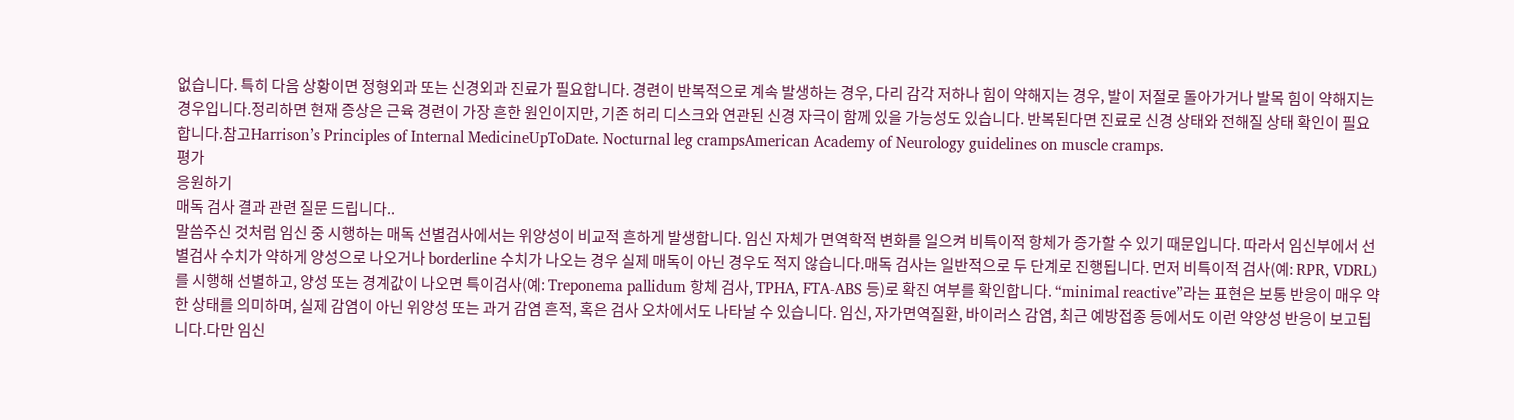없습니다. 특히 다음 상황이면 정형외과 또는 신경외과 진료가 필요합니다. 경련이 반복적으로 계속 발생하는 경우, 다리 감각 저하나 힘이 약해지는 경우, 발이 저절로 돌아가거나 발목 힘이 약해지는 경우입니다.정리하면 현재 증상은 근육 경련이 가장 흔한 원인이지만, 기존 허리 디스크와 연관된 신경 자극이 함께 있을 가능성도 있습니다. 반복된다면 진료로 신경 상태와 전해질 상태 확인이 필요합니다.참고Harrison’s Principles of Internal MedicineUpToDate. Nocturnal leg crampsAmerican Academy of Neurology guidelines on muscle cramps.
평가
응원하기
매독 검사 결과 관련 질문 드립니다..
말씀주신 것처럼 임신 중 시행하는 매독 선별검사에서는 위양성이 비교적 흔하게 발생합니다. 임신 자체가 면역학적 변화를 일으켜 비특이적 항체가 증가할 수 있기 때문입니다. 따라서 임신부에서 선별검사 수치가 약하게 양성으로 나오거나 borderline 수치가 나오는 경우 실제 매독이 아닌 경우도 적지 않습니다.매독 검사는 일반적으로 두 단계로 진행됩니다. 먼저 비특이적 검사(예: RPR, VDRL)를 시행해 선별하고, 양성 또는 경계값이 나오면 특이검사(예: Treponema pallidum 항체 검사, TPHA, FTA-ABS 등)로 확진 여부를 확인합니다. “minimal reactive”라는 표현은 보통 반응이 매우 약한 상태를 의미하며, 실제 감염이 아닌 위양성 또는 과거 감염 흔적, 혹은 검사 오차에서도 나타날 수 있습니다. 임신, 자가면역질환, 바이러스 감염, 최근 예방접종 등에서도 이런 약양성 반응이 보고됩니다.다만 임신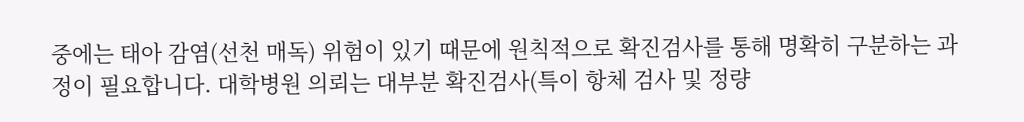중에는 태아 감염(선천 매독) 위험이 있기 때문에 원칙적으로 확진검사를 통해 명확히 구분하는 과정이 필요합니다. 대학병원 의뢰는 대부분 확진검사(특이 항체 검사 및 정량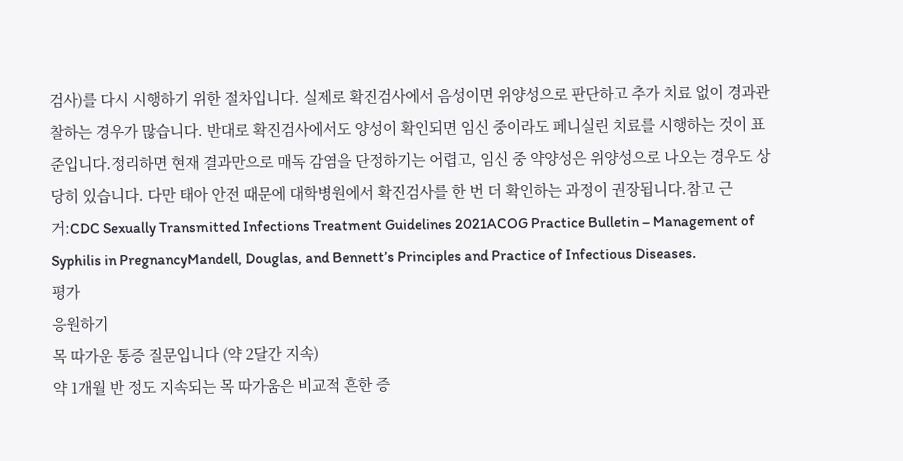검사)를 다시 시행하기 위한 절차입니다. 실제로 확진검사에서 음성이면 위양성으로 판단하고 추가 치료 없이 경과관찰하는 경우가 많습니다. 반대로 확진검사에서도 양성이 확인되면 임신 중이라도 페니실린 치료를 시행하는 것이 표준입니다.정리하면 현재 결과만으로 매독 감염을 단정하기는 어렵고, 임신 중 약양성은 위양성으로 나오는 경우도 상당히 있습니다. 다만 태아 안전 때문에 대학병원에서 확진검사를 한 번 더 확인하는 과정이 권장됩니다.참고 근거:CDC Sexually Transmitted Infections Treatment Guidelines 2021ACOG Practice Bulletin – Management of Syphilis in PregnancyMandell, Douglas, and Bennett’s Principles and Practice of Infectious Diseases.
평가
응원하기
목 따가운 통증 질문입니다 (약 2달간 지속)
약 1개월 반 정도 지속되는 목 따가움은 비교적 흔한 증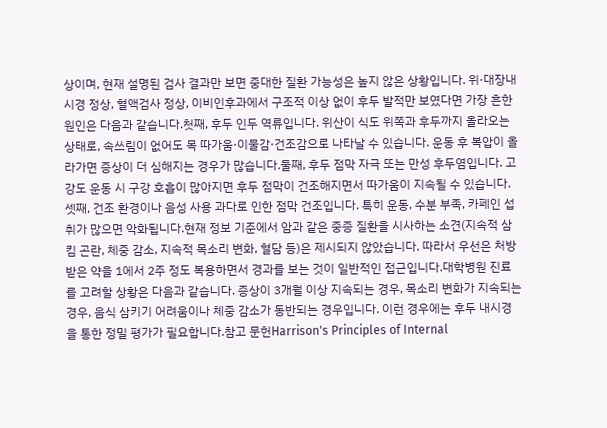상이며, 현재 설명된 검사 결과만 보면 중대한 질환 가능성은 높지 않은 상황입니다. 위·대장내시경 정상, 혈액검사 정상, 이비인후과에서 구조적 이상 없이 후두 발적만 보였다면 가장 흔한 원인은 다음과 같습니다.첫째, 후두 인두 역류입니다. 위산이 식도 위쪽과 후두까지 올라오는 상태로, 속쓰림이 없어도 목 따가움·이물감·건조감으로 나타날 수 있습니다. 운동 후 복압이 올라가면 증상이 더 심해지는 경우가 많습니다.둘째, 후두 점막 자극 또는 만성 후두염입니다. 고강도 운동 시 구강 호흡이 많아지면 후두 점막이 건조해지면서 따가움이 지속될 수 있습니다.셋째, 건조 환경이나 음성 사용 과다로 인한 점막 건조입니다. 특히 운동, 수분 부족, 카페인 섭취가 많으면 악화됩니다.현재 정보 기준에서 암과 같은 중증 질환을 시사하는 소견(지속적 삼킴 곤란, 체중 감소, 지속적 목소리 변화, 혈담 등)은 제시되지 않았습니다. 따라서 우선은 처방받은 약을 1에서 2주 정도 복용하면서 경과를 보는 것이 일반적인 접근입니다.대학병원 진료를 고려할 상황은 다음과 같습니다. 증상이 3개월 이상 지속되는 경우, 목소리 변화가 지속되는 경우, 음식 삼키기 어려움이나 체중 감소가 동반되는 경우입니다. 이런 경우에는 후두 내시경을 통한 정밀 평가가 필요합니다.참고 문헌Harrison's Principles of Internal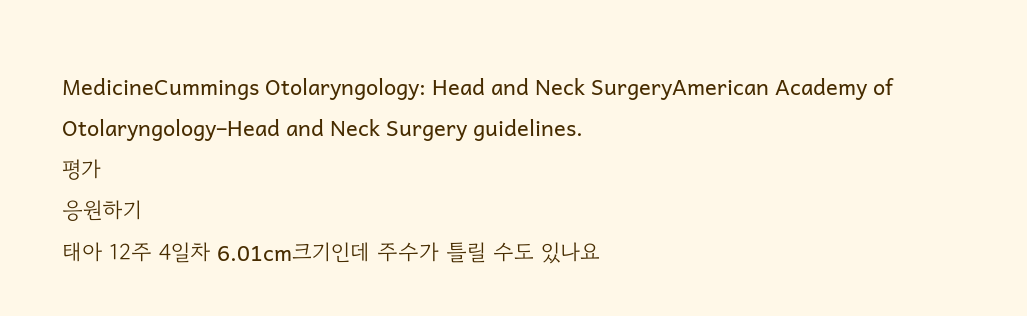MedicineCummings Otolaryngology: Head and Neck SurgeryAmerican Academy of Otolaryngology–Head and Neck Surgery guidelines.
평가
응원하기
태아 12주 4일차 6.01cm크기인데 주수가 틀릴 수도 있나요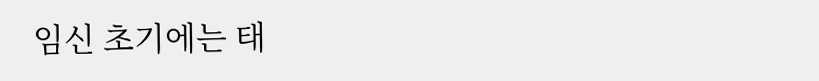임신 초기에는 태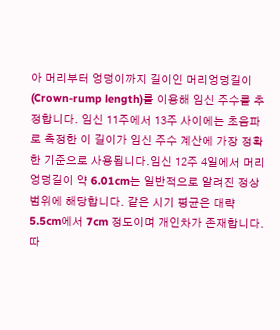아 머리부터 엉덩이까지 길이인 머리엉덩길이(Crown-rump length)를 이용해 임신 주수를 추정합니다. 임신 11주에서 13주 사이에는 초음파로 측정한 이 길이가 임신 주수 계산에 가장 정확한 기준으로 사용됩니다.임신 12주 4일에서 머리엉덩길이 약 6.01cm는 일반적으로 알려진 정상 범위에 해당합니다. 같은 시기 평균은 대략 5.5cm에서 7cm 정도이며 개인차가 존재합니다. 따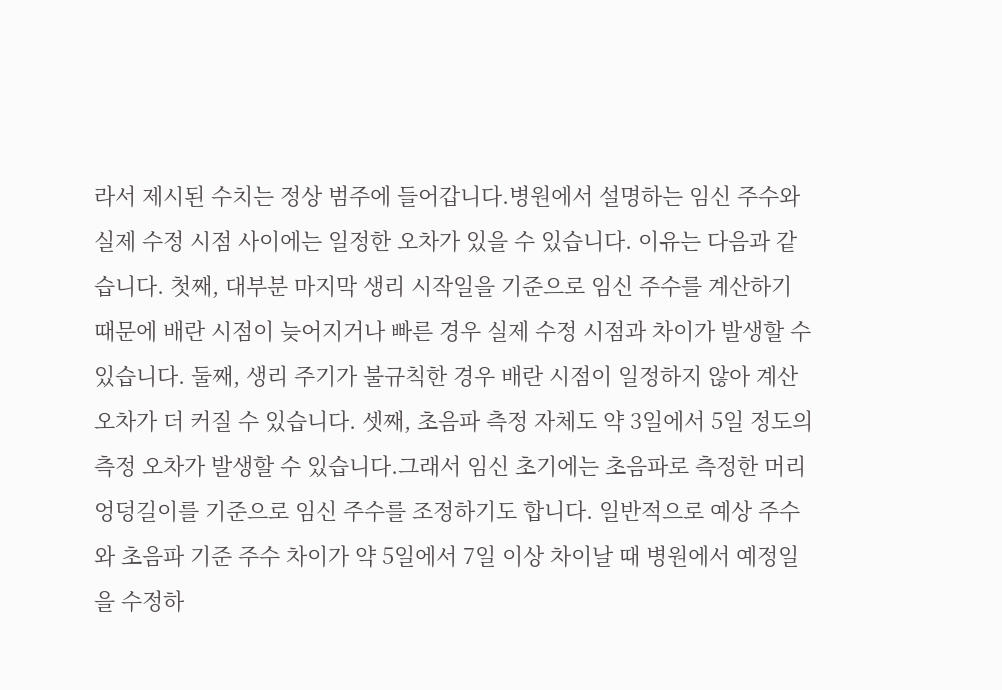라서 제시된 수치는 정상 범주에 들어갑니다.병원에서 설명하는 임신 주수와 실제 수정 시점 사이에는 일정한 오차가 있을 수 있습니다. 이유는 다음과 같습니다. 첫째, 대부분 마지막 생리 시작일을 기준으로 임신 주수를 계산하기 때문에 배란 시점이 늦어지거나 빠른 경우 실제 수정 시점과 차이가 발생할 수 있습니다. 둘째, 생리 주기가 불규칙한 경우 배란 시점이 일정하지 않아 계산 오차가 더 커질 수 있습니다. 셋째, 초음파 측정 자체도 약 3일에서 5일 정도의 측정 오차가 발생할 수 있습니다.그래서 임신 초기에는 초음파로 측정한 머리엉덩길이를 기준으로 임신 주수를 조정하기도 합니다. 일반적으로 예상 주수와 초음파 기준 주수 차이가 약 5일에서 7일 이상 차이날 때 병원에서 예정일을 수정하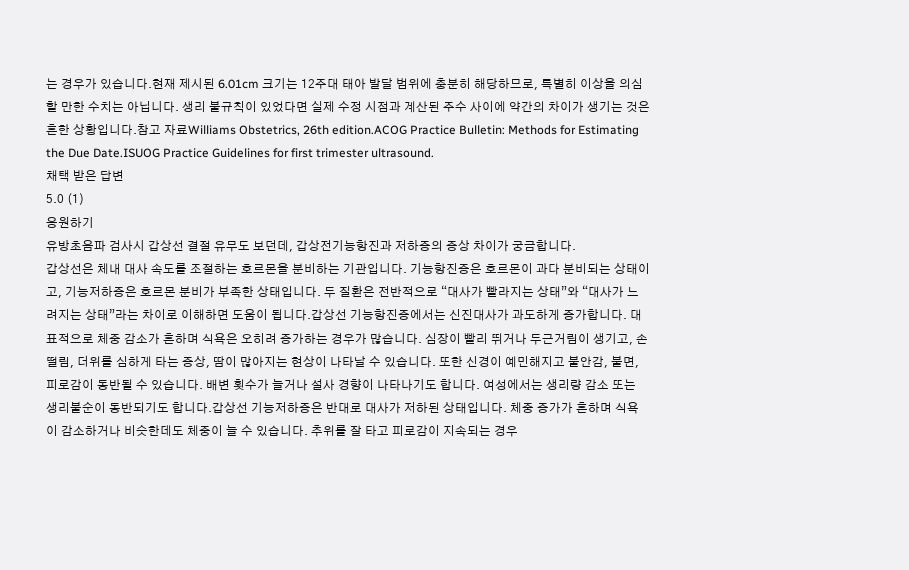는 경우가 있습니다.현재 제시된 6.01cm 크기는 12주대 태아 발달 범위에 충분히 해당하므로, 특별히 이상을 의심할 만한 수치는 아닙니다. 생리 불규칙이 있었다면 실제 수정 시점과 계산된 주수 사이에 약간의 차이가 생기는 것은 흔한 상황입니다.참고 자료Williams Obstetrics, 26th edition.ACOG Practice Bulletin: Methods for Estimating the Due Date.ISUOG Practice Guidelines for first trimester ultrasound.
채택 받은 답변
5.0 (1)
응원하기
유방초음파 검사시 갑상선 결절 유무도 보던데, 갑상전기능항진과 저하증의 증상 차이가 궁금합니다.
갑상선은 체내 대사 속도를 조절하는 호르몬을 분비하는 기관입니다. 기능항진증은 호르몬이 과다 분비되는 상태이고, 기능저하증은 호르몬 분비가 부족한 상태입니다. 두 질환은 전반적으로 “대사가 빨라지는 상태”와 “대사가 느려지는 상태”라는 차이로 이해하면 도움이 됩니다.갑상선 기능항진증에서는 신진대사가 과도하게 증가합니다. 대표적으로 체중 감소가 흔하며 식욕은 오히려 증가하는 경우가 많습니다. 심장이 빨리 뛰거나 두근거림이 생기고, 손 떨림, 더위를 심하게 타는 증상, 땀이 많아지는 현상이 나타날 수 있습니다. 또한 신경이 예민해지고 불안감, 불면, 피로감이 동반될 수 있습니다. 배변 횟수가 늘거나 설사 경향이 나타나기도 합니다. 여성에서는 생리량 감소 또는 생리불순이 동반되기도 합니다.갑상선 기능저하증은 반대로 대사가 저하된 상태입니다. 체중 증가가 흔하며 식욕이 감소하거나 비슷한데도 체중이 늘 수 있습니다. 추위를 잘 타고 피로감이 지속되는 경우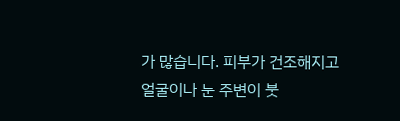가 많습니다. 피부가 건조해지고 얼굴이나 눈 주변이 붓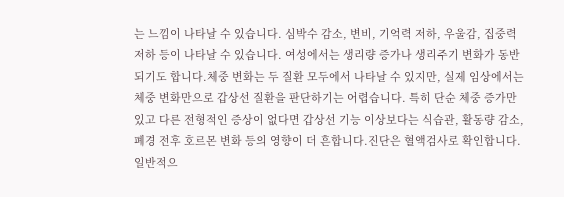는 느낌이 나타날 수 있습니다. 심박수 감소, 변비, 기억력 저하, 우울감, 집중력 저하 등이 나타날 수 있습니다. 여성에서는 생리량 증가나 생리주기 변화가 동반되기도 합니다.체중 변화는 두 질환 모두에서 나타날 수 있지만, 실제 임상에서는 체중 변화만으로 갑상선 질환을 판단하기는 어렵습니다. 특히 단순 체중 증가만 있고 다른 전형적인 증상이 없다면 갑상선 기능 이상보다는 식습관, 활동량 감소, 폐경 전후 호르몬 변화 등의 영향이 더 흔합니다.진단은 혈액검사로 확인합니다. 일반적으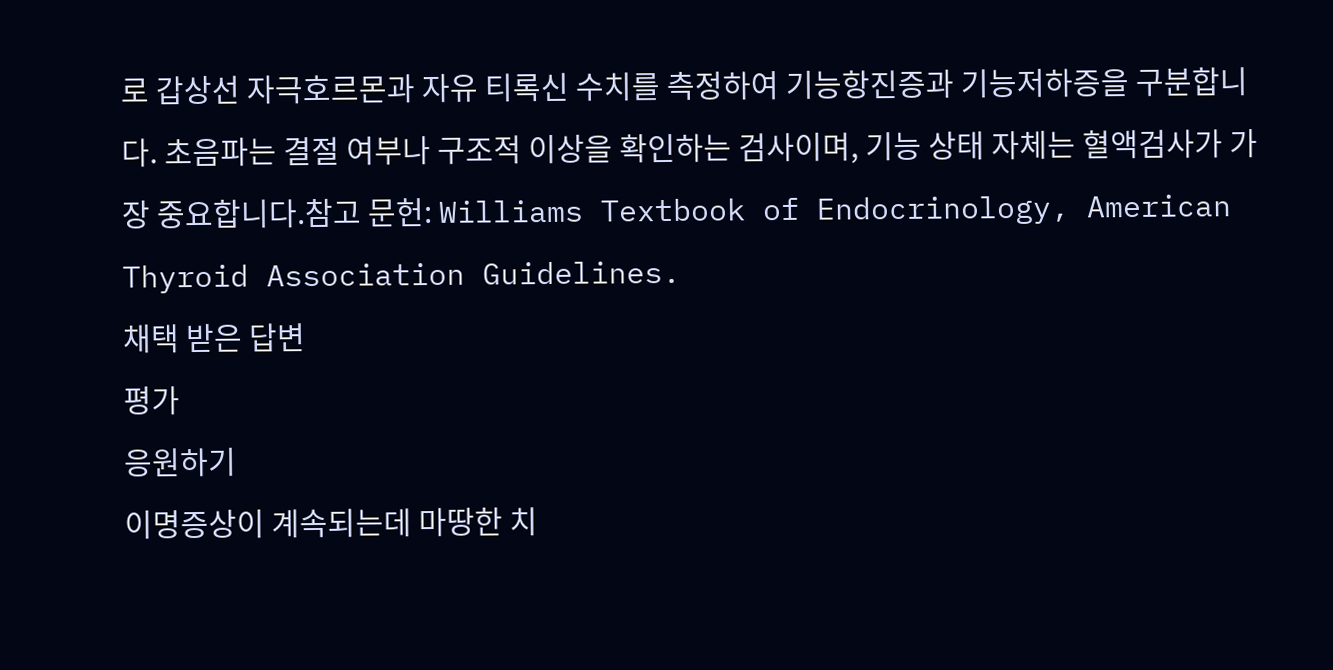로 갑상선 자극호르몬과 자유 티록신 수치를 측정하여 기능항진증과 기능저하증을 구분합니다. 초음파는 결절 여부나 구조적 이상을 확인하는 검사이며, 기능 상태 자체는 혈액검사가 가장 중요합니다.참고 문헌: Williams Textbook of Endocrinology, American Thyroid Association Guidelines.
채택 받은 답변
평가
응원하기
이명증상이 계속되는데 마땅한 치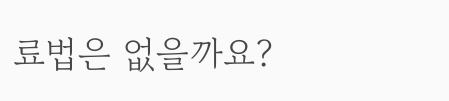료법은 없을까요?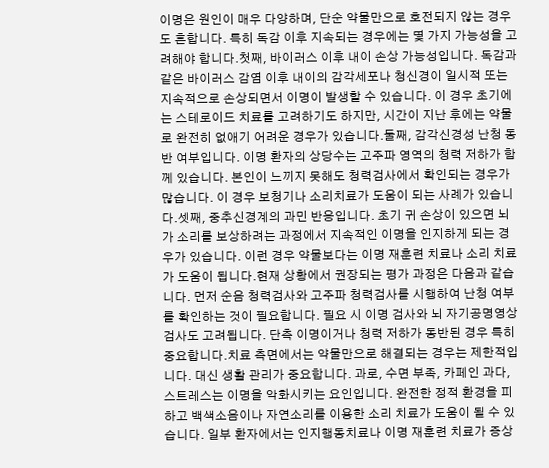이명은 원인이 매우 다양하며, 단순 약물만으로 호전되지 않는 경우도 흔합니다. 특히 독감 이후 지속되는 경우에는 몇 가지 가능성을 고려해야 합니다.첫째, 바이러스 이후 내이 손상 가능성입니다. 독감과 같은 바이러스 감염 이후 내이의 감각세포나 청신경이 일시적 또는 지속적으로 손상되면서 이명이 발생할 수 있습니다. 이 경우 초기에는 스테로이드 치료를 고려하기도 하지만, 시간이 지난 후에는 약물로 완전히 없애기 어려운 경우가 있습니다.둘째, 감각신경성 난청 동반 여부입니다. 이명 환자의 상당수는 고주파 영역의 청력 저하가 함께 있습니다. 본인이 느끼지 못해도 청력검사에서 확인되는 경우가 많습니다. 이 경우 보청기나 소리치료가 도움이 되는 사례가 있습니다.셋째, 중추신경계의 과민 반응입니다. 초기 귀 손상이 있으면 뇌가 소리를 보상하려는 과정에서 지속적인 이명을 인지하게 되는 경우가 있습니다. 이런 경우 약물보다는 이명 재훈련 치료나 소리 치료가 도움이 됩니다.현재 상황에서 권장되는 평가 과정은 다음과 같습니다. 먼저 순음 청력검사와 고주파 청력검사를 시행하여 난청 여부를 확인하는 것이 필요합니다. 필요 시 이명 검사와 뇌 자기공명영상 검사도 고려됩니다. 단측 이명이거나 청력 저하가 동반된 경우 특히 중요합니다.치료 측면에서는 약물만으로 해결되는 경우는 제한적입니다. 대신 생활 관리가 중요합니다. 과로, 수면 부족, 카페인 과다, 스트레스는 이명을 악화시키는 요인입니다. 완전한 정적 환경을 피하고 백색소음이나 자연소리를 이용한 소리 치료가 도움이 될 수 있습니다. 일부 환자에서는 인지행동치료나 이명 재훈련 치료가 증상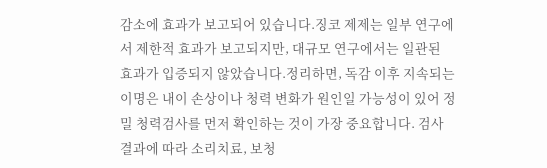감소에 효과가 보고되어 있습니다.징코 제제는 일부 연구에서 제한적 효과가 보고되지만, 대규모 연구에서는 일관된 효과가 입증되지 않았습니다.정리하면, 독감 이후 지속되는 이명은 내이 손상이나 청력 변화가 원인일 가능성이 있어 정밀 청력검사를 먼저 확인하는 것이 가장 중요합니다. 검사 결과에 따라 소리치료, 보청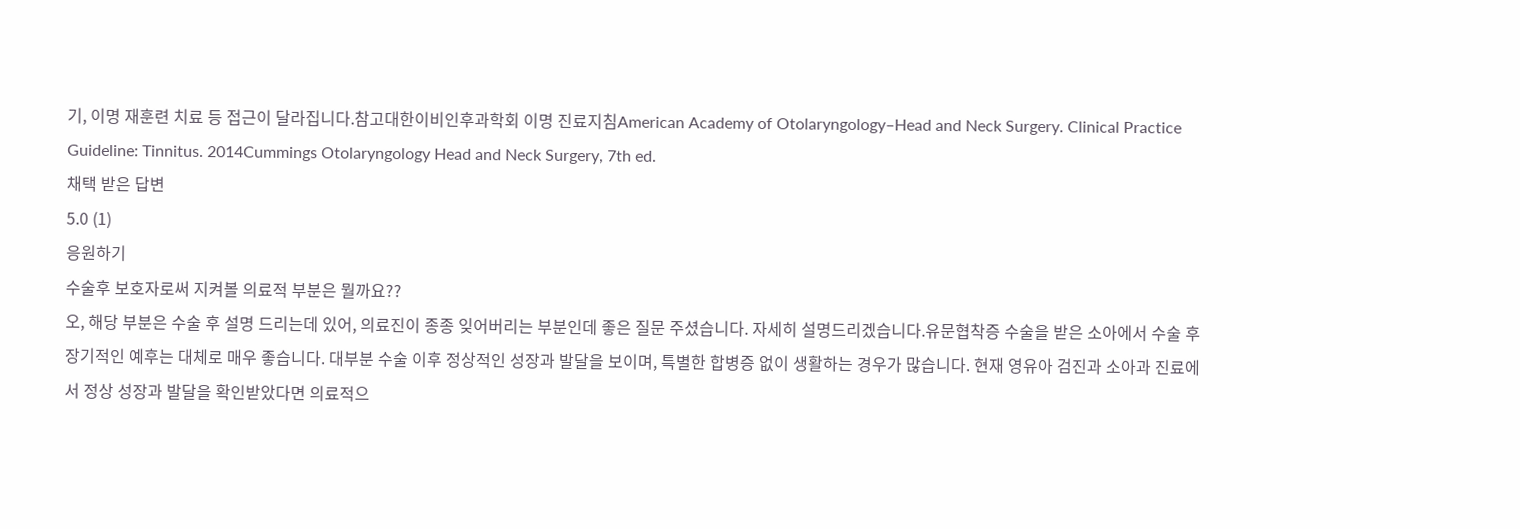기, 이명 재훈련 치료 등 접근이 달라집니다.참고대한이비인후과학회 이명 진료지침American Academy of Otolaryngology–Head and Neck Surgery. Clinical Practice Guideline: Tinnitus. 2014Cummings Otolaryngology Head and Neck Surgery, 7th ed.
채택 받은 답변
5.0 (1)
응원하기
수술후 보호자로써 지켜볼 의료적 부분은 뭘까요??
오, 해당 부분은 수술 후 설명 드리는데 있어, 의료진이 종종 잊어버리는 부분인데 좋은 질문 주셨습니다. 자세히 설명드리겠습니다.유문협착증 수술을 받은 소아에서 수술 후 장기적인 예후는 대체로 매우 좋습니다. 대부분 수술 이후 정상적인 성장과 발달을 보이며, 특별한 합병증 없이 생활하는 경우가 많습니다. 현재 영유아 검진과 소아과 진료에서 정상 성장과 발달을 확인받았다면 의료적으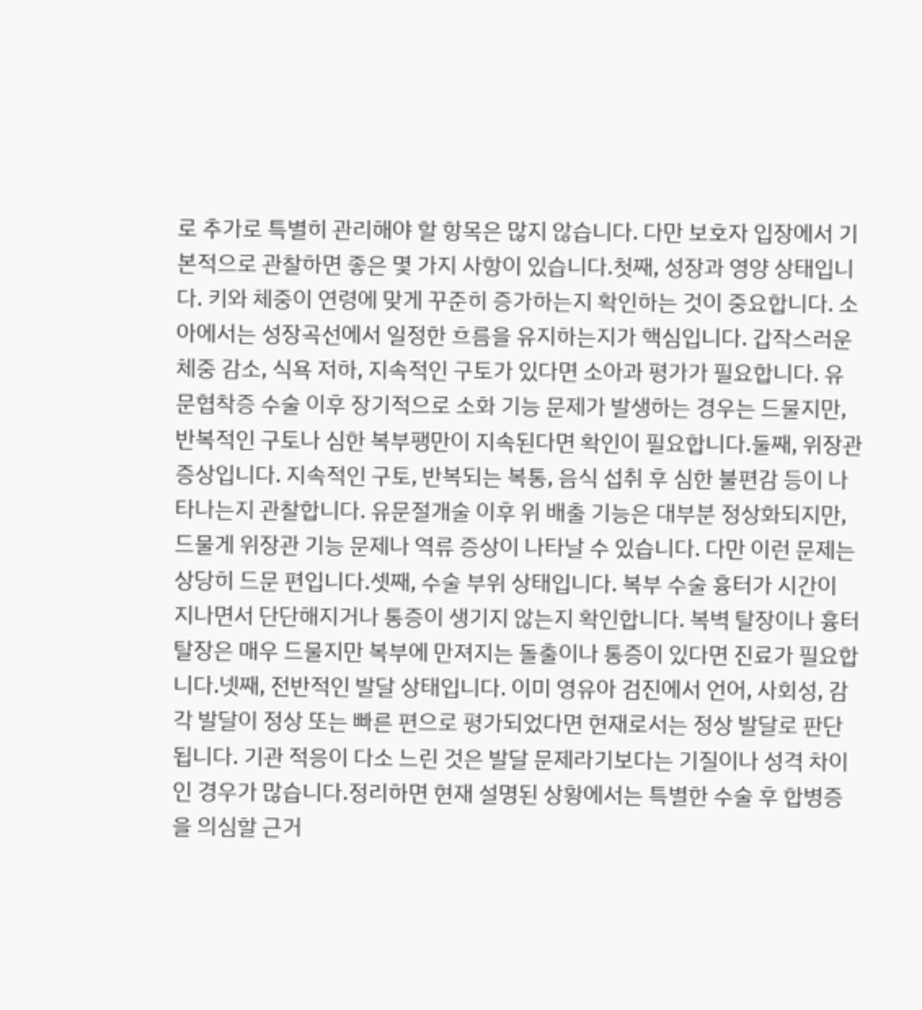로 추가로 특별히 관리해야 할 항목은 많지 않습니다. 다만 보호자 입장에서 기본적으로 관찰하면 좋은 몇 가지 사항이 있습니다.첫째, 성장과 영양 상태입니다. 키와 체중이 연령에 맞게 꾸준히 증가하는지 확인하는 것이 중요합니다. 소아에서는 성장곡선에서 일정한 흐름을 유지하는지가 핵심입니다. 갑작스러운 체중 감소, 식욕 저하, 지속적인 구토가 있다면 소아과 평가가 필요합니다. 유문협착증 수술 이후 장기적으로 소화 기능 문제가 발생하는 경우는 드물지만, 반복적인 구토나 심한 복부팽만이 지속된다면 확인이 필요합니다.둘째, 위장관 증상입니다. 지속적인 구토, 반복되는 복통, 음식 섭취 후 심한 불편감 등이 나타나는지 관찰합니다. 유문절개술 이후 위 배출 기능은 대부분 정상화되지만, 드물게 위장관 기능 문제나 역류 증상이 나타날 수 있습니다. 다만 이런 문제는 상당히 드문 편입니다.셋째, 수술 부위 상태입니다. 복부 수술 흉터가 시간이 지나면서 단단해지거나 통증이 생기지 않는지 확인합니다. 복벽 탈장이나 흉터 탈장은 매우 드물지만 복부에 만져지는 돌출이나 통증이 있다면 진료가 필요합니다.넷째, 전반적인 발달 상태입니다. 이미 영유아 검진에서 언어, 사회성, 감각 발달이 정상 또는 빠른 편으로 평가되었다면 현재로서는 정상 발달로 판단됩니다. 기관 적응이 다소 느린 것은 발달 문제라기보다는 기질이나 성격 차이인 경우가 많습니다.정리하면 현재 설명된 상황에서는 특별한 수술 후 합병증을 의심할 근거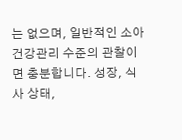는 없으며, 일반적인 소아 건강관리 수준의 관찰이면 충분합니다. 성장, 식사 상태,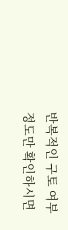반복적인 구토 여부 정도만 확인하시면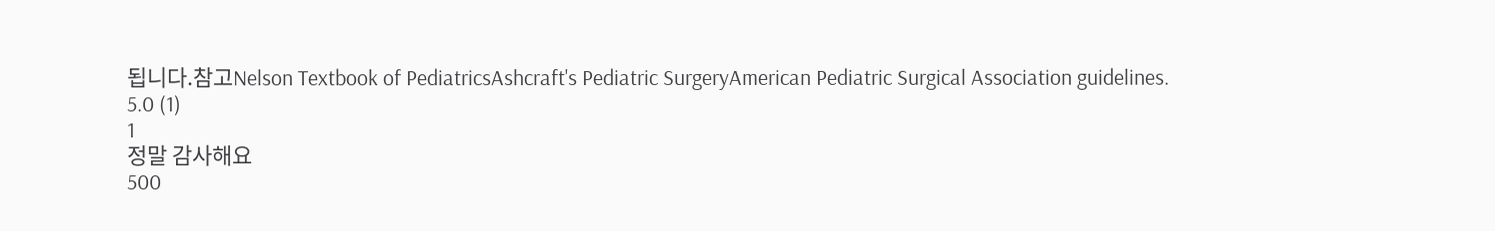됩니다.참고Nelson Textbook of PediatricsAshcraft's Pediatric SurgeryAmerican Pediatric Surgical Association guidelines.
5.0 (1)
1
정말 감사해요
500